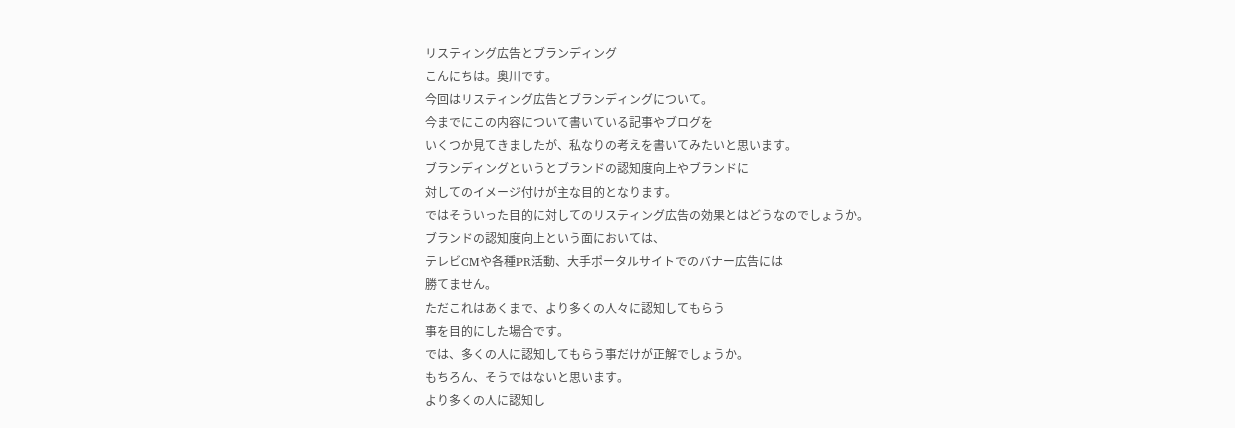リスティング広告とブランディング
こんにちは。奥川です。
今回はリスティング広告とブランディングについて。
今までにこの内容について書いている記事やブログを
いくつか見てきましたが、私なりの考えを書いてみたいと思います。
ブランディングというとブランドの認知度向上やブランドに
対してのイメージ付けが主な目的となります。
ではそういった目的に対してのリスティング広告の効果とはどうなのでしょうか。
ブランドの認知度向上という面においては、
テレビCMや各種PR活動、大手ポータルサイトでのバナー広告には
勝てません。
ただこれはあくまで、より多くの人々に認知してもらう
事を目的にした場合です。
では、多くの人に認知してもらう事だけが正解でしょうか。
もちろん、そうではないと思います。
より多くの人に認知し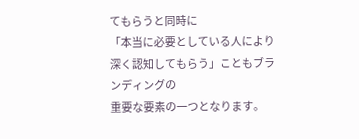てもらうと同時に
「本当に必要としている人により深く認知してもらう」こともブランディングの
重要な要素の一つとなります。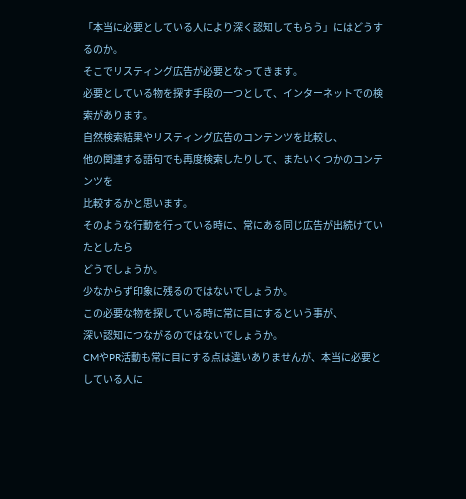「本当に必要としている人により深く認知してもらう」にはどうするのか。
そこでリスティング広告が必要となってきます。
必要としている物を探す手段の一つとして、インターネットでの検索があります。
自然検索結果やリスティング広告のコンテンツを比較し、
他の関連する語句でも再度検索したりして、またいくつかのコンテンツを
比較するかと思います。
そのような行動を行っている時に、常にある同じ広告が出続けていたとしたら
どうでしょうか。
少なからず印象に残るのではないでしょうか。
この必要な物を探している時に常に目にするという事が、
深い認知につながるのではないでしょうか。
CMやPR活動も常に目にする点は違いありませんが、本当に必要としている人に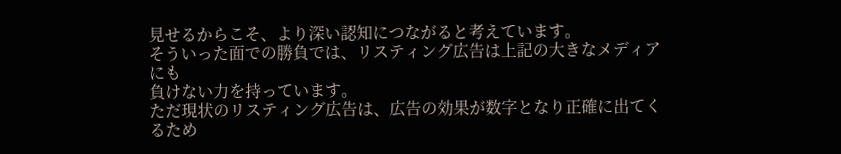見せるからこそ、より深い認知につながると考えています。
そういった面での勝負では、リスティング広告は上記の大きなメディアにも
負けない力を持っています。
ただ現状のリスティング広告は、広告の効果が数字となり正確に出てくるため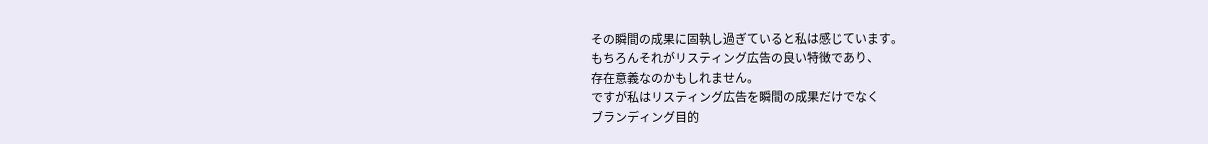その瞬間の成果に固執し過ぎていると私は感じています。
もちろんそれがリスティング広告の良い特徴であり、
存在意義なのかもしれません。
ですが私はリスティング広告を瞬間の成果だけでなく
ブランディング目的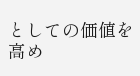としての価値を高め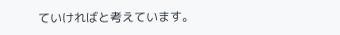ていければと考えています。